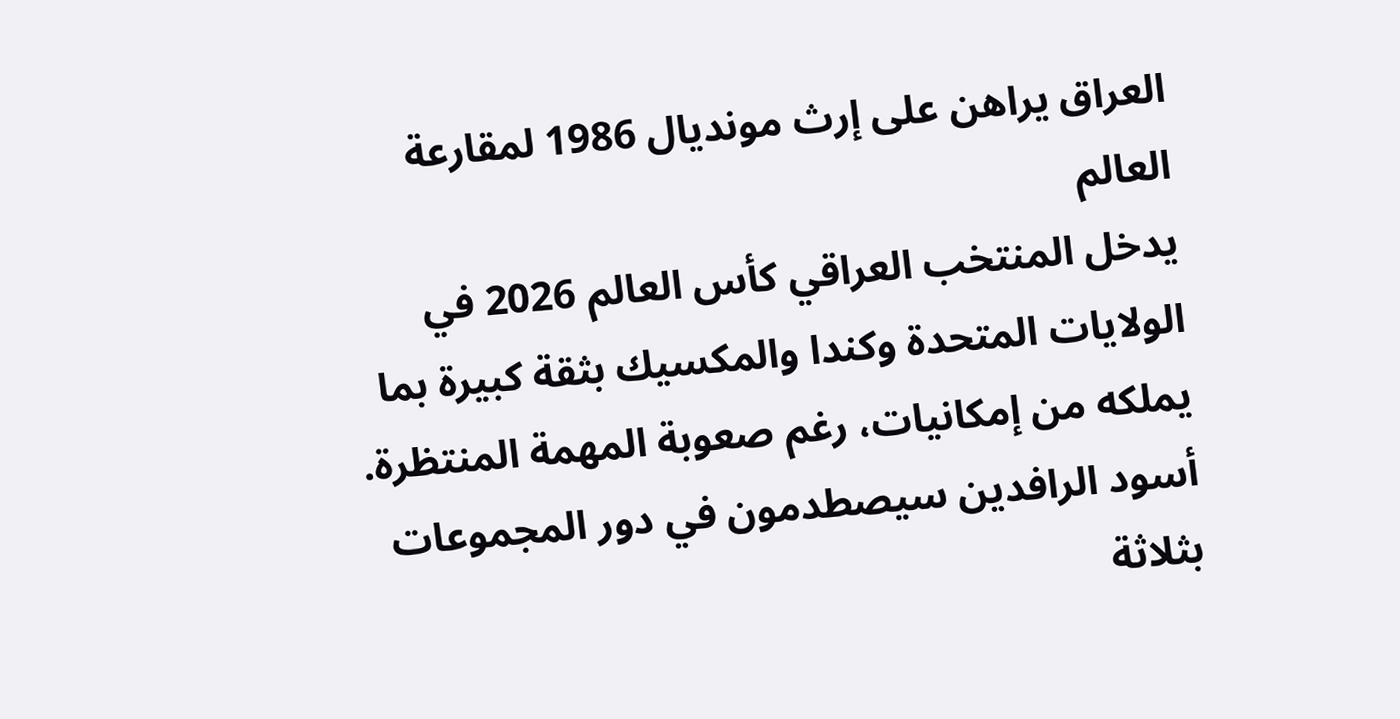العراق يراهن على إرث مونديال 1986 لمقارعة العالم
يدخل المنتخب العراقي كأس العالم 2026 في الولايات المتحدة وكندا والمكسيك بثقة كبيرة بما يملكه من إمكانيات، رغم صعوبة المهمة المنتظرة.
أسود الرافدين سيصطدمون في دور المجموعات بثلاثة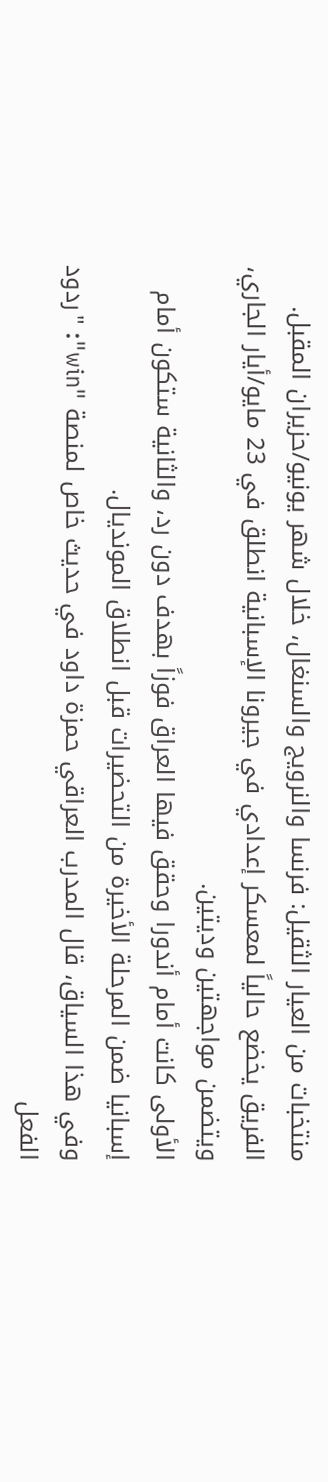منتخبات من العيار الثقيل: فرنسا والنرويج والسنغال، خلال شهر يونيو/حزيران المقبل.
الفريق يخضع حالياً لمعسكر إعدادي في جيرونا الإسبانية انطلق في 23 مايو/أيار الجاري، ويتضمن مواجهتين وديتين.
الأولى كانت أمام أندورا وحقق فيها العراق فوزاً بهدف دون رد، والثانية ستكون أمام إسبانيا ضمن المرحلة الأخيرة من التحضيرات قبل انطلاق المونديال.
وفي هذا السياق، قال المدرب العراقي حمزة داود في حديث خاص لمنصة "win": "ردود الفعل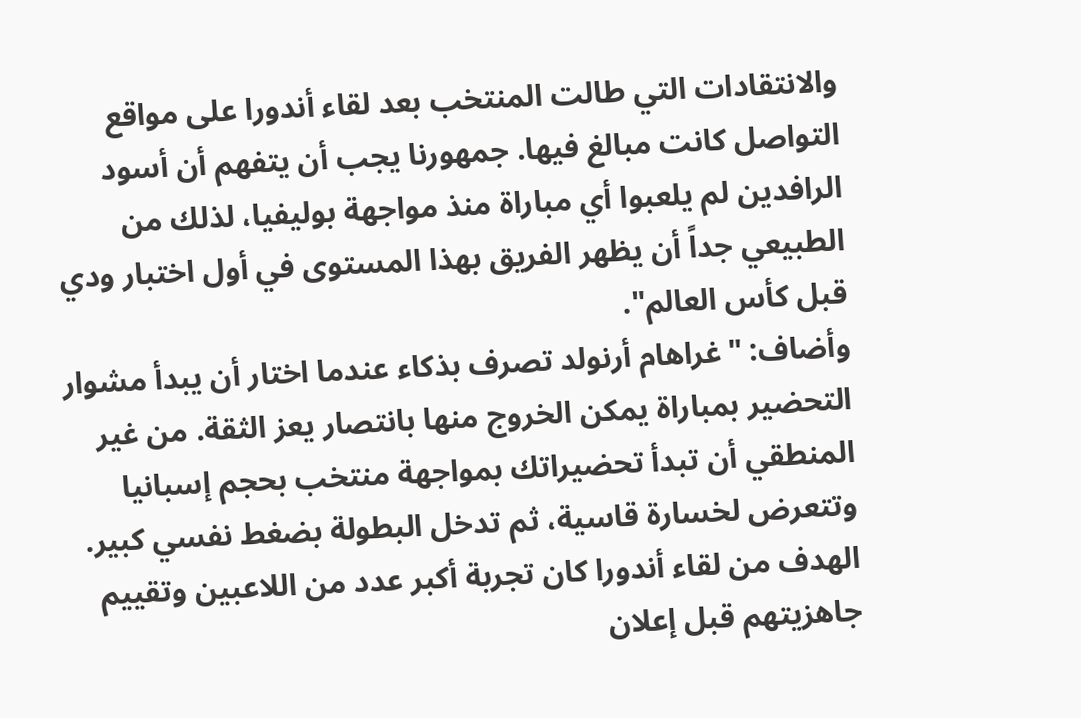والانتقادات التي طالت المنتخب بعد لقاء أندورا على مواقع التواصل كانت مبالغ فيها. جمهورنا يجب أن يتفهم أن أسود الرافدين لم يلعبوا أي مباراة منذ مواجهة بوليفيا، لذلك من الطبيعي جداً أن يظهر الفريق بهذا المستوى في أول اختبار ودي قبل كأس العالم".
وأضاف: "غراهام أرنولد تصرف بذكاء عندما اختار أن يبدأ مشوار التحضير بمباراة يمكن الخروج منها بانتصار يعز الثقة. من غير المنطقي أن تبدأ تحضيراتك بمواجهة منتخب بحجم إسبانيا وتتعرض لخسارة قاسية، ثم تدخل البطولة بضغط نفسي كبير. الهدف من لقاء أندورا كان تجربة أكبر عدد من اللاعبين وتقييم جاهزيتهم قبل إعلان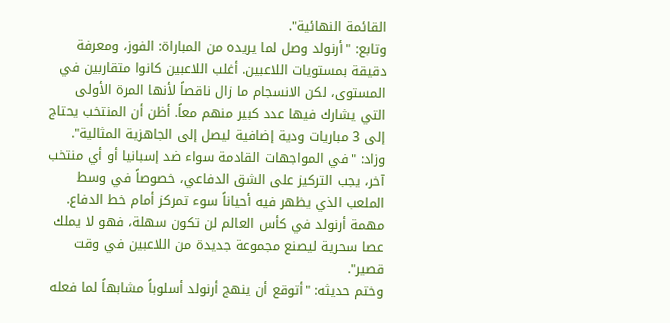القائمة النهائية".
وتابع: "أرنولد وصل لما يريده من المباراة: الفوز، ومعرفة دقيقة بمستويات اللاعبين. أغلب اللاعبين كانوا متقاربين في المستوى، لكن الانسجام ما زال ناقصاً لأنها المرة الأولى التي يشارك فيها عدد كبير منهم معاً. أظن أن المنتخب يحتاج إلى 3 مباريات ودية إضافية ليصل إلى الجاهزية المثالية".
وزاد: "في المواجهات القادمة سواء ضد إسبانيا أو أي منتخب آخر، يجب التركيز على الشق الدفاعي، خصوصاً في وسط الملعب الذي يظهر فيه أحياناً سوء تمركز أمام خط الدفاع. مهمة أرنولد في كأس العالم لن تكون سهلة، فهو لا يملك عصا سحرية ليصنع مجموعة جديدة من اللاعبين في وقت قصير".
وختم حديثه: "أتوقع أن ينهج أرنولد أسلوباً مشابهاً لما فعله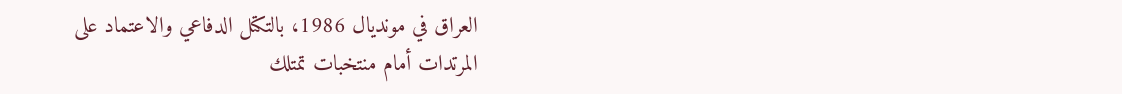العراق في مونديال 1986، بالتكتل الدفاعي والاعتماد على المرتدات أمام منتخبات تمتلك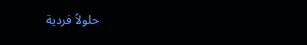حلولاً فردية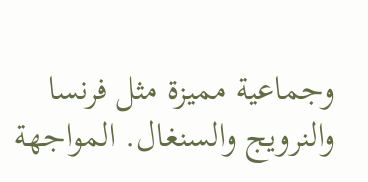وجماعية مميزة مثل فرنسا والنرويج والسنغال. المواجهة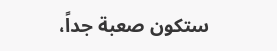ستكون صعبة جداً،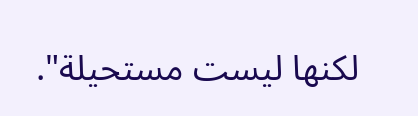لكنها ليست مستحيلة".